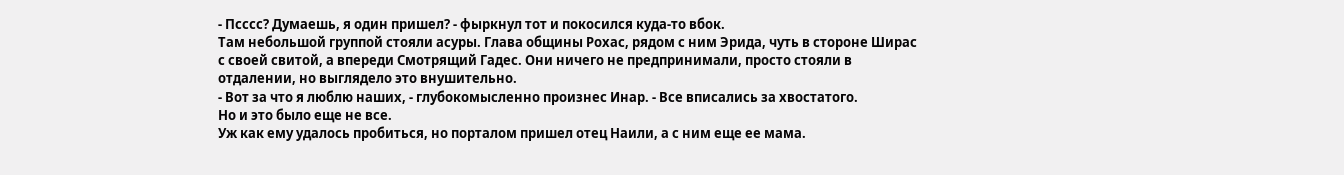- Псссс? Думаешь, я один пришел? - фыркнул тот и покосился куда-то вбок.
Там небольшой группой стояли асуры. Глава общины Рохас, рядом с ним Эрида, чуть в стороне Ширас с своей свитой, а впереди Смотрящий Гадес. Они ничего не предпринимали, просто стояли в отдалении, но выглядело это внушительно.
- Вот за что я люблю наших, - глубокомысленно произнес Инар. - Все вписались за хвостатого.
Но и это было еще не все.
Уж как ему удалось пробиться, но порталом пришел отец Наили, а с ним еще ее мама.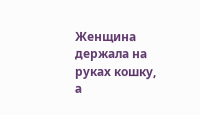Женщина держала на руках кошку, а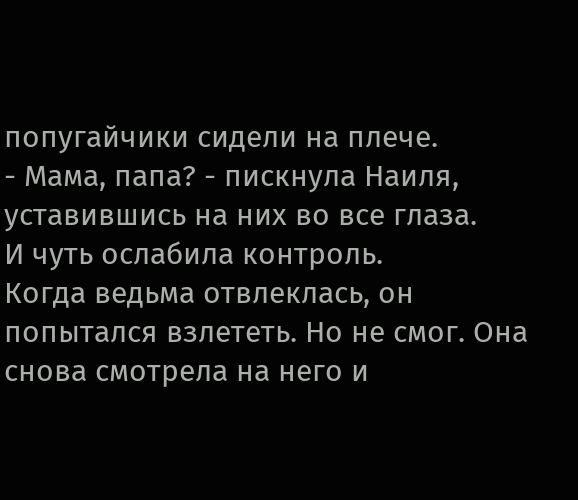попугайчики сидели на плече.
- Мама, папа? - пискнула Наиля, уставившись на них во все глаза.
И чуть ослабила контроль.
Когда ведьма отвлеклась, он попытался взлететь. Но не смог. Она снова смотрела на него и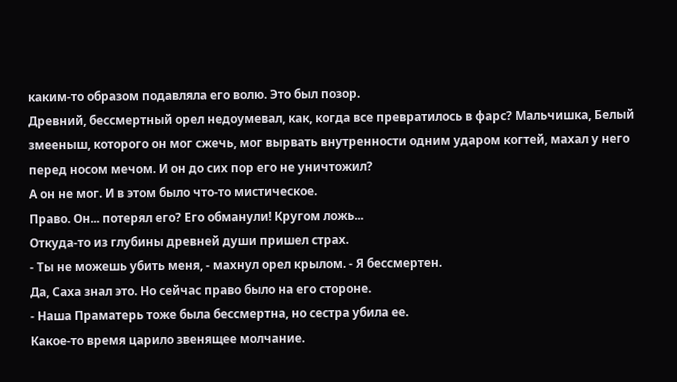каким-то образом подавляла его волю. Это был позор.
Древний, бессмертный орел недоумевал, как, когда все превратилось в фарс? Мальчишка, Белый змееныш, которого он мог сжечь, мог вырвать внутренности одним ударом когтей, махал у него перед носом мечом. И он до сих пор его не уничтожил?
А он не мог. И в этом было что-то мистическое.
Право. Он... потерял его? Его обманули! Кругом ложь...
Откуда-то из глубины древней души пришел страх.
- Ты не можешь убить меня, - махнул орел крылом. - Я бессмертен.
Да, Саха знал это. Но сейчас право было на его стороне.
- Наша Праматерь тоже была бессмертна, но сестра убила ее.
Какое-то время царило звенящее молчание.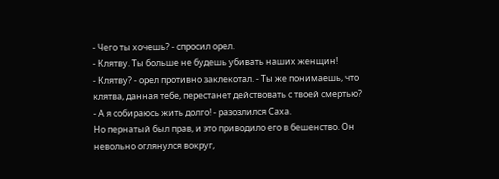- Чего ты хочешь? - спросил орел.
- Клятву. Ты больше не будешь убивать наших женщин!
- Клятву? - орел противно заклекотал. - Ты же понимаешь, что клятва, данная тебе, перестанет действовать с твоей смертью?
- А я собираюсь жить долго! - разозлился Саха.
Но пернатый был прав, и это приводило его в бешенство. Он невольно оглянулся вокруг,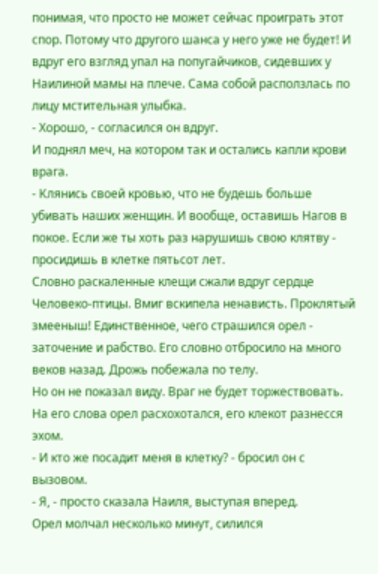понимая, что просто не может сейчас проиграть этот спор. Потому что другого шанса у него уже не будет! И вдруг его взгляд упал на попугайчиков, сидевших у Наилиной мамы на плече. Сама собой расползлась по лицу мстительная улыбка.
- Хорошо, - согласился он вдруг.
И поднял меч, на котором так и остались капли крови врага.
- Клянись своей кровью, что не будешь больше убивать наших женщин. И вообще, оставишь Нагов в покое. Если же ты хоть раз нарушишь свою клятву - просидишь в клетке пятьсот лет.
Словно раскаленные клещи сжали вдруг сердце Человеко-птицы. Вмиг вскипела ненависть. Проклятый змееныш! Единственное, чего страшился орел - заточение и рабство. Его словно отбросило на много веков назад. Дрожь побежала по телу.
Но он не показал виду. Враг не будет торжествовать.
На его слова орел расхохотался, его клекот разнесся эхом.
- И кто же посадит меня в клетку? - бросил он с вызовом.
- Я, - просто сказала Наиля, выступая вперед.
Орел молчал несколько минут, силился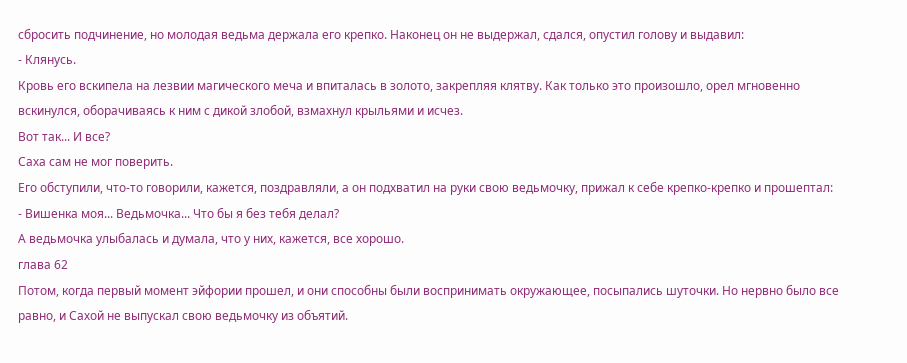сбросить подчинение, но молодая ведьма держала его крепко. Наконец он не выдержал, сдался, опустил голову и выдавил:
- Клянусь.
Кровь его вскипела на лезвии магического меча и впиталась в золото, закрепляя клятву. Как только это произошло, орел мгновенно вскинулся, оборачиваясь к ним с дикой злобой, взмахнул крыльями и исчез.
Вот так... И все?
Саха сам не мог поверить.
Его обступили, что-то говорили, кажется, поздравляли, а он подхватил на руки свою ведьмочку, прижал к себе крепко-крепко и прошептал:
- Вишенка моя... Ведьмочка... Что бы я без тебя делал?
А ведьмочка улыбалась и думала, что у них, кажется, все хорошо.
глава 62
Потом, когда первый момент эйфории прошел, и они способны были воспринимать окружающее, посыпались шуточки. Но нервно было все равно, и Сахой не выпускал свою ведьмочку из объятий.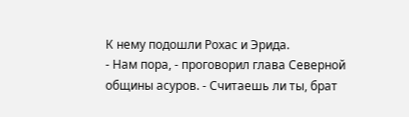К нему подошли Рохас и Эрида.
- Нам пора, - проговорил глава Северной общины асуров. - Считаешь ли ты, брат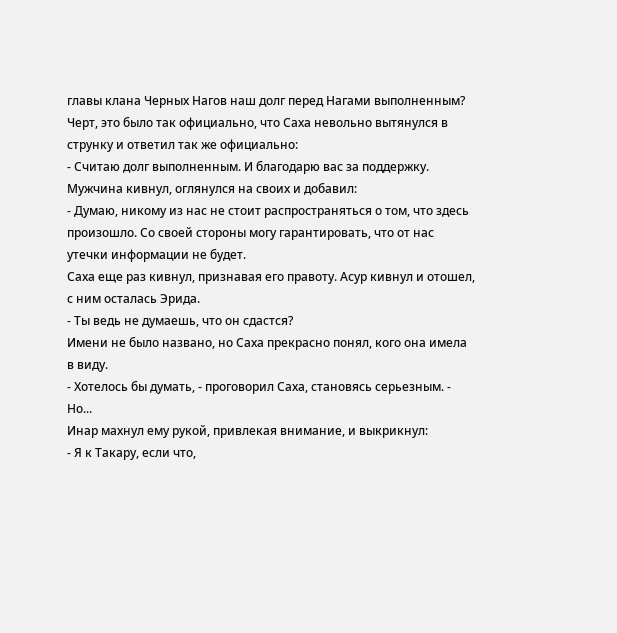главы клана Черных Нагов наш долг перед Нагами выполненным?
Черт, это было так официально, что Саха невольно вытянулся в струнку и ответил так же официально:
- Считаю долг выполненным. И благодарю вас за поддержку.
Мужчина кивнул, оглянулся на своих и добавил:
- Думаю, никому из нас не стоит распространяться о том, что здесь произошло. Со своей стороны могу гарантировать, что от нас утечки информации не будет.
Саха еще раз кивнул, признавая его правоту. Асур кивнул и отошел, с ним осталась Эрида.
- Ты ведь не думаешь, что он сдастся?
Имени не было названо, но Саха прекрасно понял, кого она имела в виду.
- Хотелось бы думать, - проговорил Саха, становясь серьезным. - Но...
Инар махнул ему рукой, привлекая внимание, и выкрикнул:
- Я к Такару, если что,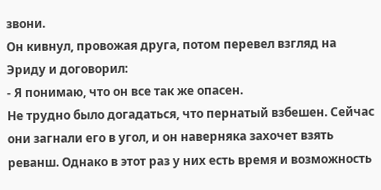звони.
Он кивнул, провожая друга, потом перевел взгляд на Эриду и договорил:
- Я понимаю, что он все так же опасен.
Не трудно было догадаться, что пернатый взбешен. Сейчас они загнали его в угол, и он наверняка захочет взять реванш. Однако в этот раз у них есть время и возможность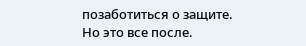позаботиться о защите.
Но это все после.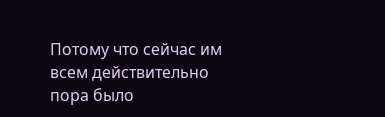Потому что сейчас им всем действительно пора было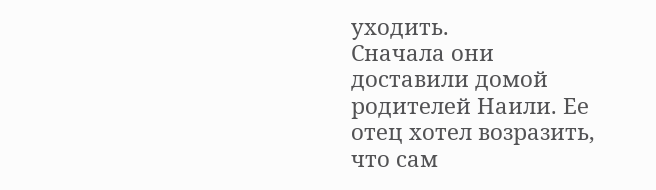уходить.
Сначала они доставили домой родителей Наили. Ее отец хотел возразить, что сам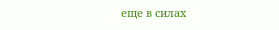еще в силах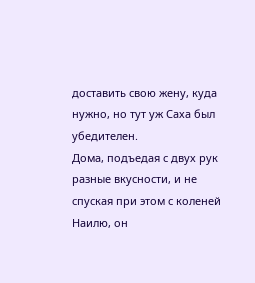доставить свою жену, куда нужно, но тут уж Саха был убедителен.
Дома, подъедая с двух рук разные вкусности, и не спуская при этом с коленей Наилю, он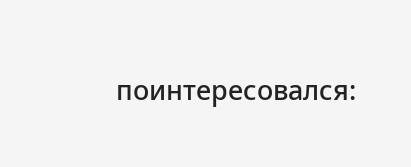поинтересовался: